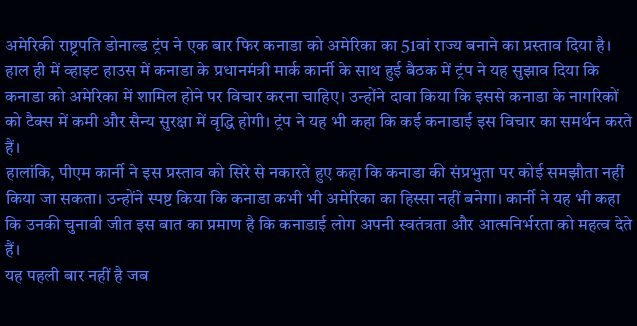अमेरिकी राष्ट्रपति डोनाल्ड ट्रंप ने एक बार फिर कनाडा को अमेरिका का 51वां राज्य बनाने का प्रस्ताव दिया है। हाल ही में व्हाइट हाउस में कनाडा के प्रधानमंत्री मार्क कार्नी के साथ हुई बैठक में ट्रंप ने यह सुझाव दिया कि कनाडा को अमेरिका में शामिल होने पर विचार करना चाहिए। उन्होंने दावा किया कि इससे कनाडा के नागरिकों को टैक्स में कमी और सैन्य सुरक्षा में वृद्धि होगी। ट्रंप ने यह भी कहा कि कई कनाडाई इस विचार का समर्थन करते हैं।
हालांकि, पीएम कार्नी ने इस प्रस्ताव को सिरे से नकारते हुए कहा कि कनाडा की संप्रभुता पर कोई समझौता नहीं किया जा सकता। उन्होंने स्पष्ट किया कि कनाडा कभी भी अमेरिका का हिस्सा नहीं बनेगा। कार्नी ने यह भी कहा कि उनकी चुनावी जीत इस बात का प्रमाण है कि कनाडाई लोग अपनी स्वतंत्रता और आत्मनिर्भरता को महत्व देते हैं।
यह पहली बार नहीं है जब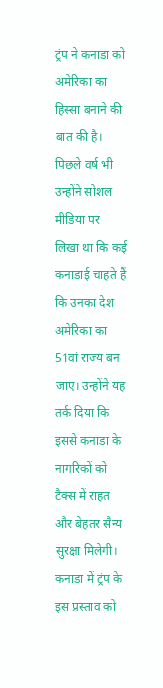ट्रंप ने कनाडा को अमेरिका का हिस्सा बनाने की बात की है। पिछले वर्ष भी उन्होंने सोशल मीडिया पर लिखा था कि कई कनाडाई चाहते हैं कि उनका देश अमेरिका का 51वां राज्य बन जाए। उन्होंने यह तर्क दिया कि इससे कनाडा के नागरिकों को टैक्स में राहत और बेहतर सैन्य सुरक्षा मिलेगी।
कनाडा में ट्रंप के इस प्रस्ताव को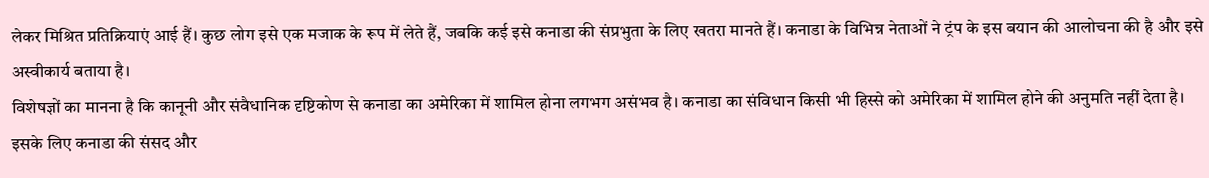लेकर मिश्रित प्रतिक्रियाएं आई हैं। कुछ लोग इसे एक मजाक के रूप में लेते हैं, जबकि कई इसे कनाडा की संप्रभुता के लिए खतरा मानते हैं। कनाडा के विभिन्न नेताओं ने ट्रंप के इस बयान की आलोचना की है और इसे अस्वीकार्य बताया है।
विशेषज्ञों का मानना है कि कानूनी और संवैधानिक दृष्टिकोण से कनाडा का अमेरिका में शामिल होना लगभग असंभव है। कनाडा का संविधान किसी भी हिस्से को अमेरिका में शामिल होने की अनुमति नहीं देता है। इसके लिए कनाडा की संसद और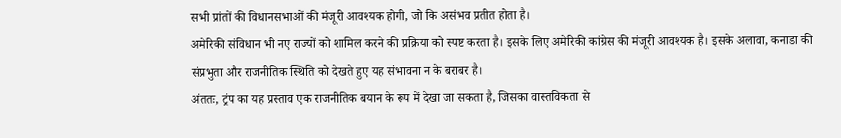सभी प्रांतों की विधानसभाओं की मंजूरी आवश्यक होगी, जो कि असंभव प्रतीत होता है।
अमेरिकी संविधान भी नए राज्यों को शामिल करने की प्रक्रिया को स्पष्ट करता है। इसके लिए अमेरिकी कांग्रेस की मंजूरी आवश्यक है। इसके अलावा, कनाडा की संप्रभुता और राजनीतिक स्थिति को देखते हुए यह संभावना न के बराबर है।
अंततः, ट्रंप का यह प्रस्ताव एक राजनीतिक बयान के रूप में देखा जा सकता है, जिसका वास्तविकता से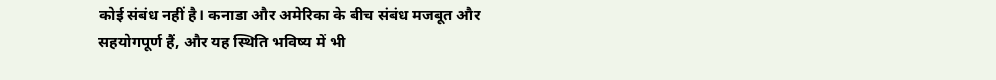कोई संबंध नहीं है। कनाडा और अमेरिका के बीच संबंध मजबूत और सहयोगपूर्ण हैं, और यह स्थिति भविष्य में भी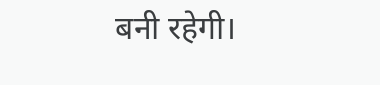बनी रहेगी।